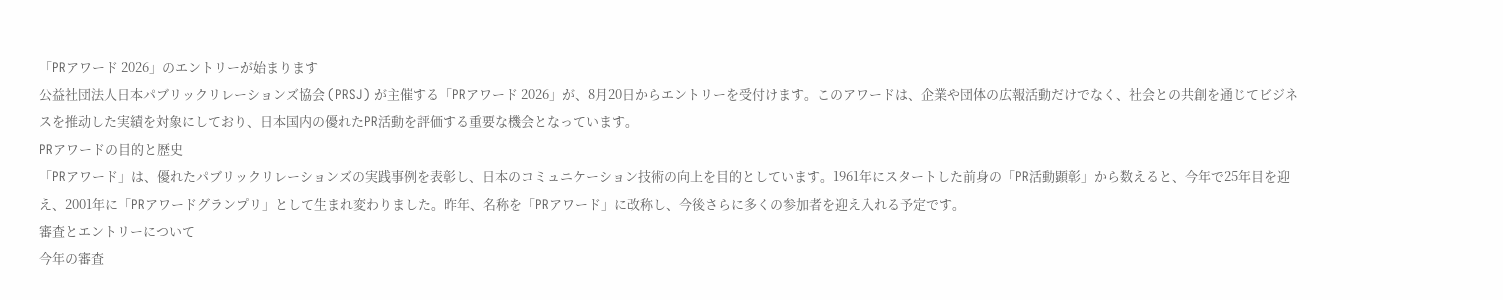「PRアワード 2026」のエントリーが始まります
公益社団法人日本パブリックリレーションズ協会 (PRSJ) が主催する「PRアワード 2026」が、8月20日からエントリーを受付けます。このアワードは、企業や団体の広報活動だけでなく、社会との共創を通じてビジネスを推动した実績を対象にしており、日本国内の優れたPR活動を評価する重要な機会となっています。
PRアワードの目的と歴史
「PRアワード」は、優れたパブリックリレーションズの実践事例を表彰し、日本のコミュニケーション技術の向上を目的としています。1961年にスタートした前身の「PR活動顕彰」から数えると、今年で25年目を迎え、2001年に「PRアワードグランプリ」として生まれ変わりました。昨年、名称を「PRアワード」に改称し、今後さらに多くの参加者を迎え入れる予定です。
審査とエントリーについて
今年の審査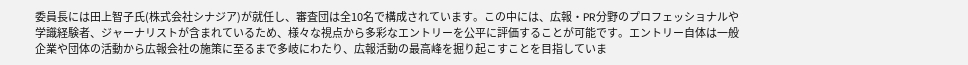委員長には田上智子氏(株式会社シナジア)が就任し、審査団は全10名で構成されています。この中には、広報・PR分野のプロフェッショナルや学識経験者、ジャーナリストが含まれているため、様々な視点から多彩なエントリーを公平に評価することが可能です。エントリー自体は一般企業や団体の活動から広報会社の施策に至るまで多岐にわたり、広報活動の最高峰を掘り起こすことを目指していま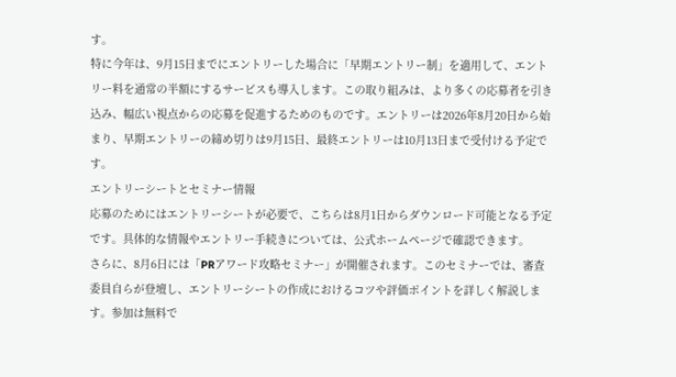す。
特に今年は、9月15日までにエントリーした場合に「早期エントリー制」を適用して、エントリー料を通常の半額にするサービスも導入します。この取り組みは、より多くの応募者を引き込み、幅広い視点からの応募を促進するためのものです。エントリーは2026年8月20日から始まり、早期エントリーの締め切りは9月15日、最終エントリーは10月13日まで受付ける予定です。
エントリーシートとセミナー情報
応募のためにはエントリーシートが必要で、こちらは8月1日からダウンロード可能となる予定です。具体的な情報やエントリー手続きについては、公式ホームページで確認できます。
さらに、8月6日には「PRアワード攻略セミナー」が開催されます。このセミナーでは、審査委員自らが登壇し、エントリーシートの作成におけるコツや評価ポイントを詳しく解説します。参加は無料で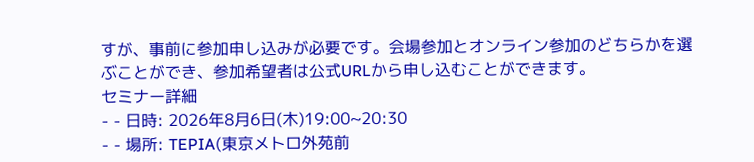すが、事前に参加申し込みが必要です。会場参加とオンライン参加のどちらかを選ぶことができ、参加希望者は公式URLから申し込むことができます。
セミナー詳細
- - 日時: 2026年8月6日(木)19:00~20:30
- - 場所: TEPIA(東京メトロ外苑前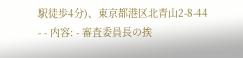駅徒歩4分)、東京都港区北青山2-8-44
- - 内容: - 審査委員長の挨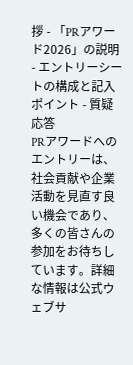拶 - 「PRアワード2026」の説明 - エントリーシートの構成と記入ポイント - 質疑応答
PRアワードへのエントリーは、社会貢献や企業活動を見直す良い機会であり、多くの皆さんの参加をお待ちしています。詳細な情報は公式ウェブサ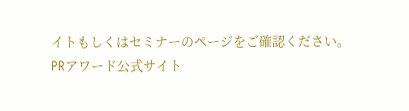イトもしくはセミナーのページをご確認ください。
PRアワード公式サイト